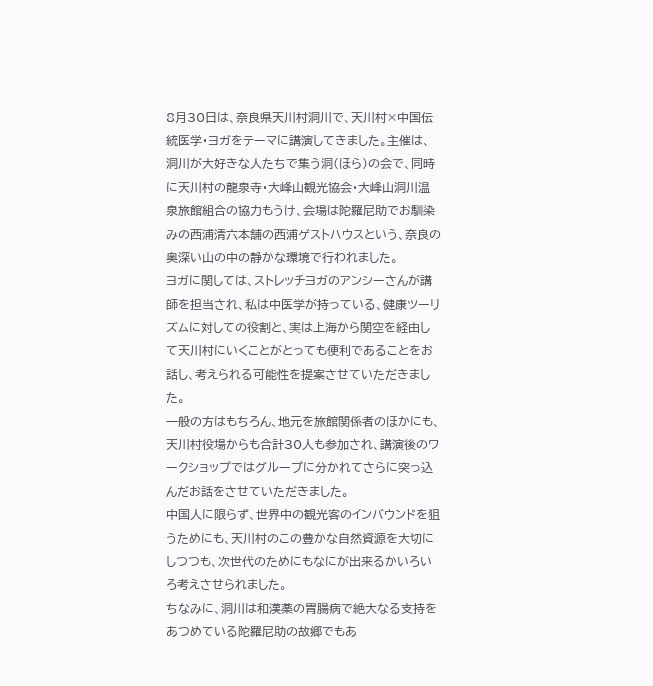8月30日は、奈良県天川村洞川で、天川村×中国伝統医学・ヨガをテーマに講演してきました。主催は、洞川が大好きな人たちで集う洞(ほら)の会で、同時に天川村の龍泉寺・大峰山観光協会・大峰山洞川温泉旅館組合の協力もうけ、会場は陀羅尼助でお馴染みの西浦清六本舗の西浦ゲストハウスという、奈良の奥深い山の中の静かな環境で行われました。
ヨガに関しては、ストレッチヨガのアンシーさんが講師を担当され、私は中医学が持っている、健康ツーリズムに対しての役割と、実は上海から関空を経由して天川村にいくことがとっても便利であることをお話し、考えられる可能性を提案させていただきました。
一般の方はもちろん、地元を旅館関係者のほかにも、天川村役場からも合計30人も参加され、講演後のワークショップではグループに分かれてさらに突っ込んだお話をさせていただきました。
中国人に限らず、世界中の観光客のインバウンドを狙うためにも、天川村のこの豊かな自然資源を大切にしつつも、次世代のためにもなにが出来るかいろいろ考えさせられました。
ちなみに、洞川は和漢薬の胃腸病で絶大なる支持をあつめている陀羅尼助の故郷でもあ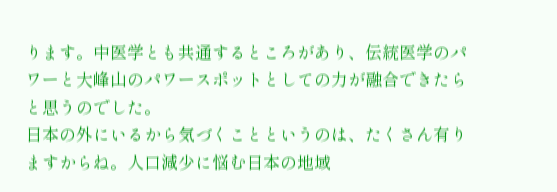ります。中医学とも共通するところがあり、伝統医学のパワーと大峰山のパワースポットとしての力が融合できたらと思うのでした。
日本の外にいるから気づくことというのは、たくさん有りますからね。人口減少に悩む日本の地域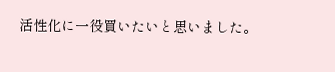活性化に一役買いたいと思いました。